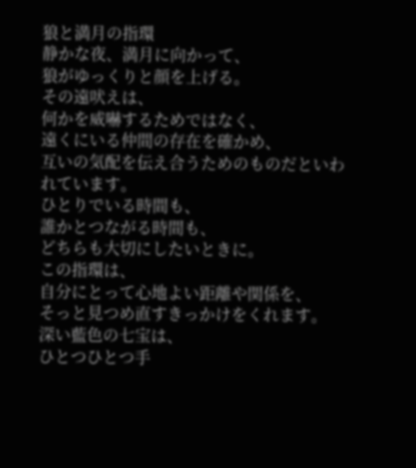狼と満月の指環
静かな夜、満月に向かって、
狼がゆっくりと顔を上げる。
その遠吠えは、
何かを威嚇するためではなく、
遠くにいる仲間の存在を確かめ、
互いの気配を伝え合うためのものだといわれています。
ひとりでいる時間も、
誰かとつながる時間も、
どちらも大切にしたいときに。
この指環は、
自分にとって心地よい距離や関係を、
そっと見つめ直すきっかけをくれます。
深い藍色の七宝は、
ひとつひとつ手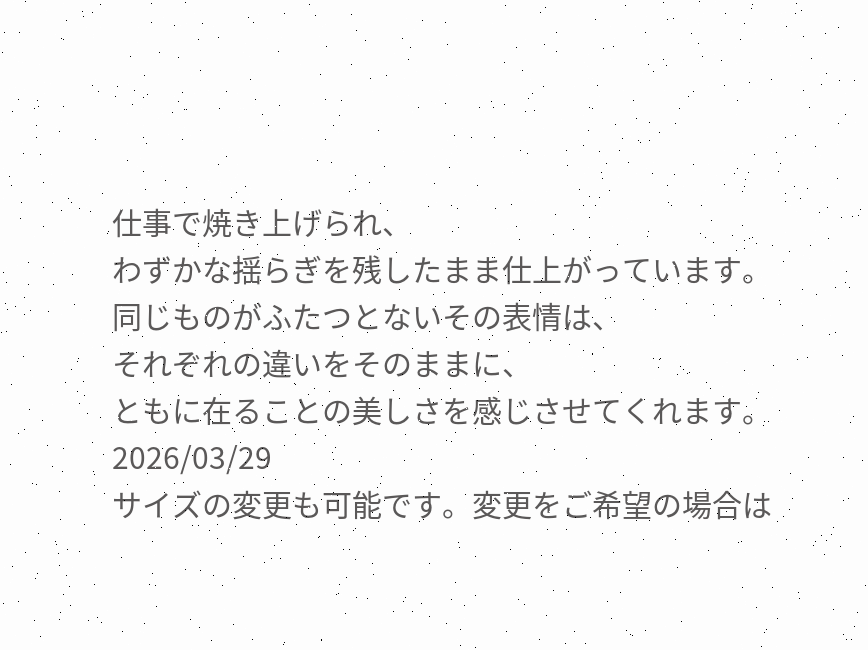仕事で焼き上げられ、
わずかな揺らぎを残したまま仕上がっています。
同じものがふたつとないその表情は、
それぞれの違いをそのままに、
ともに在ることの美しさを感じさせてくれます。
2026/03/29
サイズの変更も可能です。変更をご希望の場合は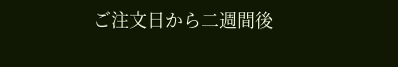ご注文日から二週間後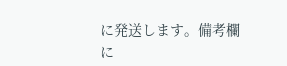に発送します。備考欄に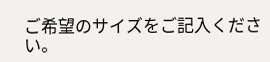ご希望のサイズをご記入ください。